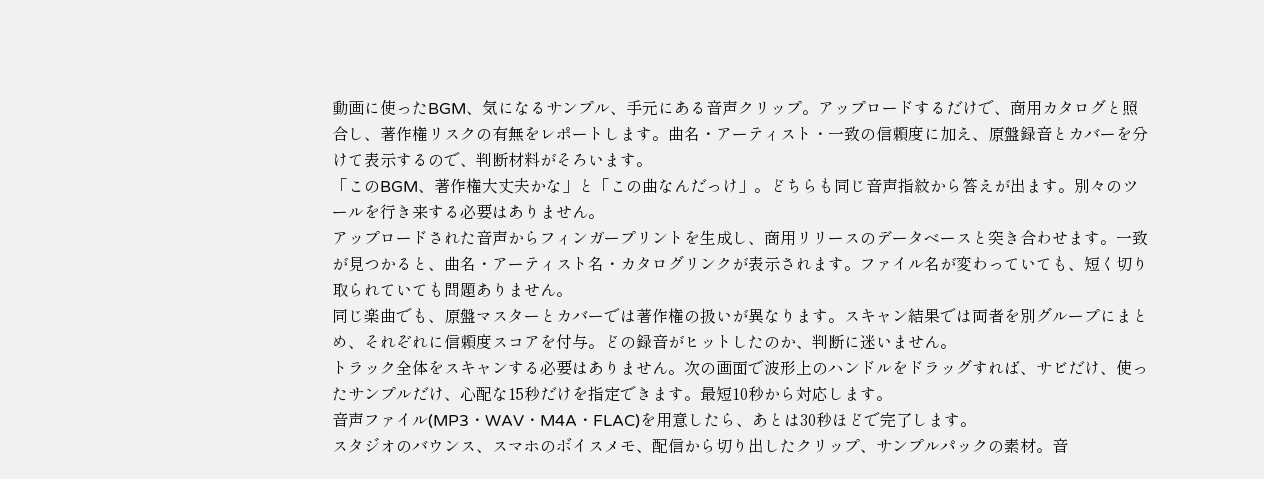動画に使ったBGM、気になるサンプル、手元にある音声クリップ。アップロードするだけで、商用カタログと照合し、著作権リスクの有無をレポートします。曲名・アーティスト・一致の信頼度に加え、原盤録音とカバーを分けて表示するので、判断材料がそろいます。
「このBGM、著作権大丈夫かな」と「この曲なんだっけ」。どちらも同じ音声指紋から答えが出ます。別々のツールを行き来する必要はありません。
アップロードされた音声からフィンガープリントを生成し、商用リリースのデータベースと突き合わせます。一致が見つかると、曲名・アーティスト名・カタログリンクが表示されます。ファイル名が変わっていても、短く切り取られていても問題ありません。
同じ楽曲でも、原盤マスターとカバーでは著作権の扱いが異なります。スキャン結果では両者を別グループにまとめ、それぞれに信頼度スコアを付与。どの録音がヒットしたのか、判断に迷いません。
トラック全体をスキャンする必要はありません。次の画面で波形上のハンドルをドラッグすれば、サビだけ、使ったサンプルだけ、心配な15秒だけを指定できます。最短10秒から対応します。
音声ファイル(MP3・WAV・M4A・FLAC)を用意したら、あとは30秒ほどで完了します。
スタジオのバウンス、スマホのボイスメモ、配信から切り出したクリップ、サンプルパックの素材。音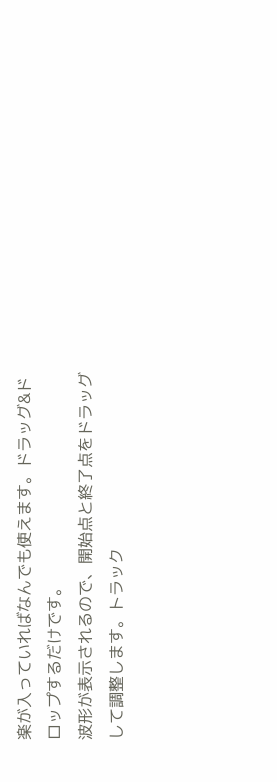楽が入っていればなんでも使えます。ドラッグ&ドロップするだけです。
波形が表示されるので、開始点と終了点をドラッグして調整します。トラック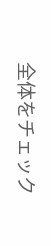全体をチェック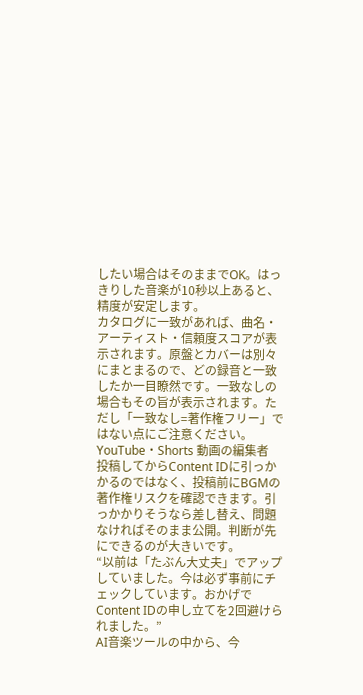したい場合はそのままでOK。はっきりした音楽が10秒以上あると、精度が安定します。
カタログに一致があれば、曲名・アーティスト・信頼度スコアが表示されます。原盤とカバーは別々にまとまるので、どの録音と一致したか一目瞭然です。一致なしの場合もその旨が表示されます。ただし「一致なし=著作権フリー」ではない点にご注意ください。
YouTube・Shorts 動画の編集者
投稿してからContent IDに引っかかるのではなく、投稿前にBGMの著作権リスクを確認できます。引っかかりそうなら差し替え、問題なければそのまま公開。判断が先にできるのが大きいです。
“以前は「たぶん大丈夫」でアップしていました。今は必ず事前にチェックしています。おかげでContent IDの申し立てを2回避けられました。”
AI音楽ツールの中から、今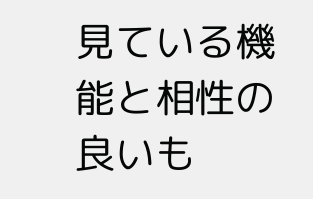見ている機能と相性の良いも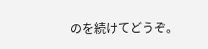のを続けてどうぞ。